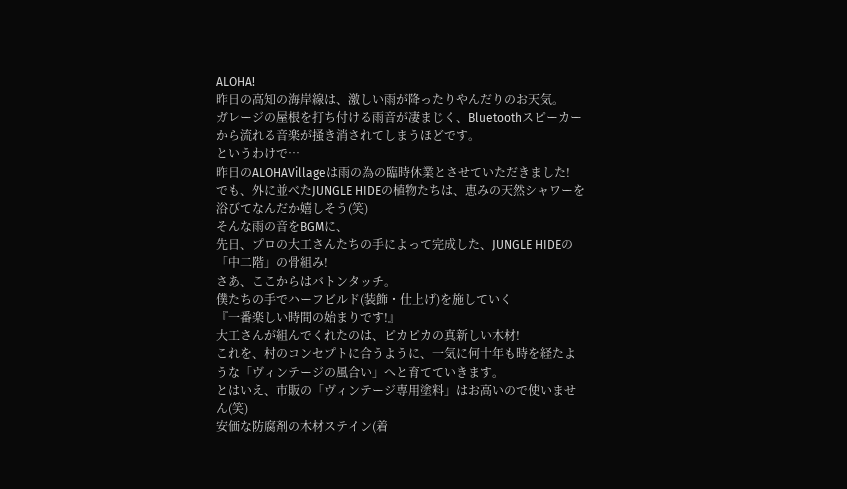ALOHA!
昨日の高知の海岸線は、激しい雨が降ったりやんだりのお天気。
ガレージの屋根を打ち付ける雨音が凄まじく、Bluetoothスピーカーから流れる音楽が掻き消されてしまうほどです。
というわけで…
昨日のALOHAVillageは雨の為の臨時休業とさせていただきました!
でも、外に並べたJUNGLE HIDEの植物たちは、恵みの天然シャワーを浴びてなんだか嬉しそう(笑)
そんな雨の音をBGMに、
先日、プロの大工さんたちの手によって完成した、JUNGLE HIDEの「中二階」の骨組み!
さあ、ここからはバトンタッチ。
僕たちの手でハーフビルド(装飾・仕上げ)を施していく
『一番楽しい時間の始まりです!』
大工さんが組んでくれたのは、ピカピカの真新しい木材!
これを、村のコンセプトに合うように、一気に何十年も時を経たような「ヴィンテージの風合い」へと育てていきます。
とはいえ、市販の「ヴィンテージ専用塗料」はお高いので使いません(笑)
安価な防腐剤の木材ステイン(着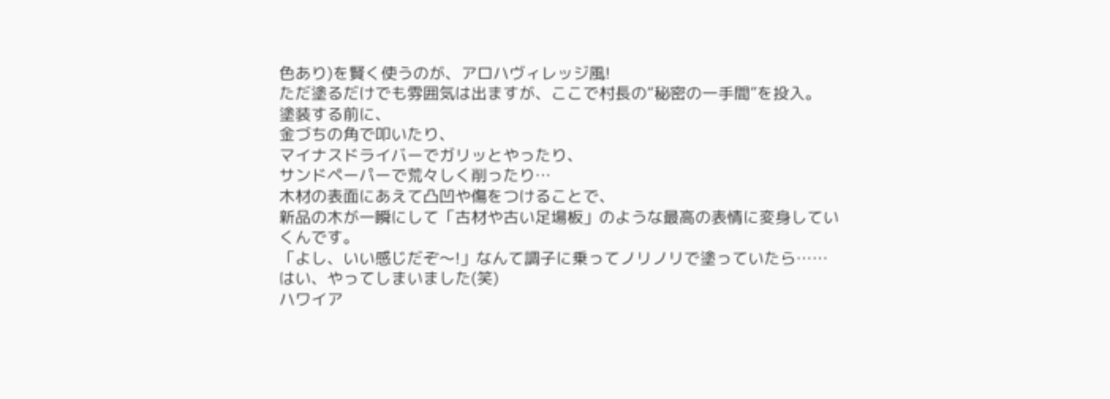色あり)を賢く使うのが、アロハヴィレッジ風!
ただ塗るだけでも雰囲気は出ますが、ここで村長の“秘密の一手間”を投入。
塗装する前に、
金づちの角で叩いたり、
マイナスドライバーでガリッとやったり、
サンドペーパーで荒々しく削ったり…
木材の表面にあえて凸凹や傷をつけることで、
新品の木が一瞬にして「古材や古い足場板」のような最高の表情に変身していくんです。
「よし、いい感じだぞ〜!」なんて調子に乗ってノリノリで塗っていたら……
はい、やってしまいました(笑)
ハワイア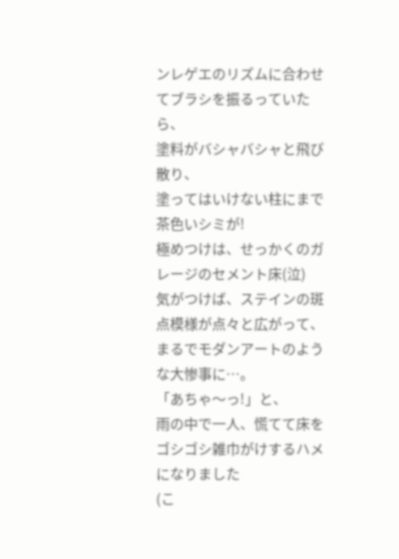ンレゲエのリズムに合わせてブラシを振るっていたら、
塗料がバシャバシャと飛び散り、
塗ってはいけない柱にまで茶色いシミが!
極めつけは、せっかくのガレージのセメント床(泣)
気がつけば、ステインの斑点模様が点々と広がって、まるでモダンアートのような大惨事に…。
「あちゃ〜っ!」と、
雨の中で一人、慌てて床をゴシゴシ雑巾がけするハメになりました
(こ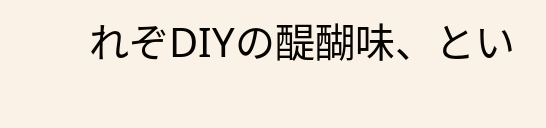れぞDIYの醍醐味、とい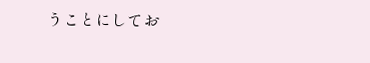うことにしてお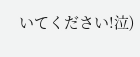いてください!泣)